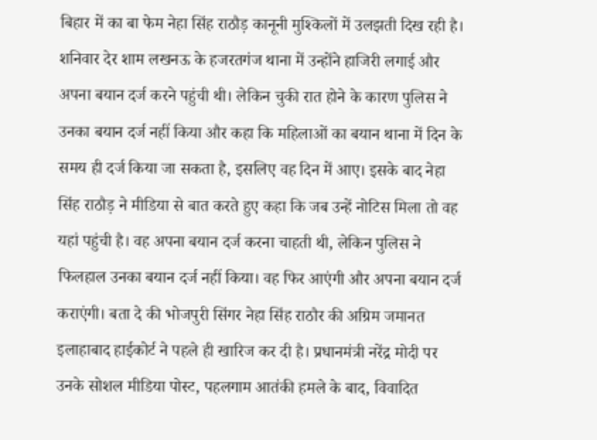बिहार में का बा फेम नेहा सिंह राठौड़ कानूनी मुश्किलों में उलझती दिख रही है। शनिवार देर शाम लखनऊ के हजरतगंज थाना में उन्होंने हाजिरी लगाई और अपना बयान दर्ज करने पहुंची थी। लेकिन चुकी रात होने के कारण पुलिस ने उनका बयान दर्ज नहीं किया और कहा कि महिलाओं का बयान थाना में दिन के समय ही दर्ज किया जा सकता है, इसलिए वह दिन में आए। इसके बाद नेहा सिंह राठौड़ ने मीडिया से बात करते हुए कहा कि जब उन्हें नोटिस मिला तो वह यहां पहुंची है। वह अपना बयान दर्ज करना चाहती थी, लेकिन पुलिस ने फिलहाल उनका बयान दर्ज नहीं किया। वह फिर आएंगी और अपना बयान दर्ज कराएंगी। बता दे की भोजपुरी सिंगर नेहा सिंह राठौर की अग्रिम जमानत इलाहाबाद हाईकोर्ट ने पहले ही खारिज कर दी है। प्रधानमंत्री नरेंद्र मोदी पर उनके सोशल मीडिया पोस्ट, पहलगाम आतंकी हमले के बाद, विवादित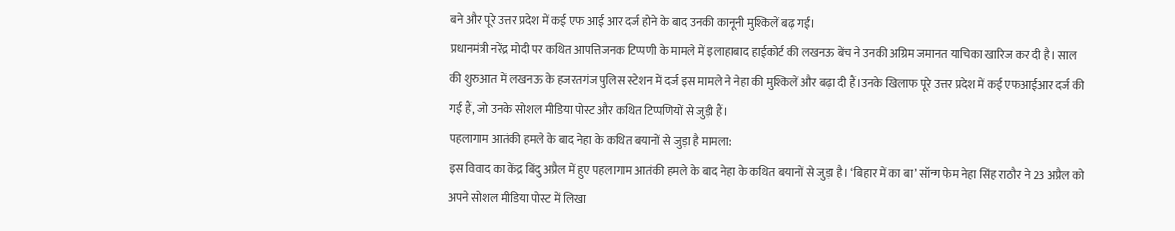बने और पूरे उत्तर प्रदेश में कई एफ आई आर दर्ज होने के बाद उनकी कानूनी मुश्किलें बढ़ गईं।
प्रधानमंत्री नरेंद्र मोदी पर कथित आपत्तिजनक टिप्पणी के मामले में इलाहाबाद हाईकोर्ट की लखनऊ बेंच ने उनकी अग्रिम जमानत याचिका खारिज कर दी है। साल की शुरुआत में लखनऊ के हजरतगंज पुलिस स्टेशन में दर्ज इस मामले ने नेहा की मुश्किलें और बढ़ा दी हैं।उनके खिलाफ पूरे उत्तर प्रदेश में कई एफआईआर दर्ज की गई हैं, जो उनके सोशल मीडिया पोस्ट और कथित टिप्पणियों से जुड़ी हैं।
पहलागाम आतंकी हमले के बाद नेहा के कथित बयानों से जुड़ा है मामला:
इस विवाद का केंद्र बिंदु अप्रैल में हुए पहलागाम आतंकी हमले के बाद नेहा के कथित बयानों से जुड़ा है। ‘बिहार में का बा’ सॉन्ग फेम नेहा सिंह राठौर ने 23 अप्रैल को अपने सोशल मीडिया पोस्ट में लिखा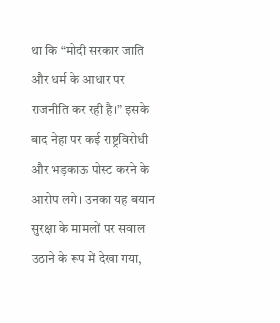था कि “मोदी सरकार जाति और धर्म के आधार पर राजनीति कर रही है।” इसके बाद नेहा पर कई राष्ट्रविरोधी और भड़काऊ पोस्ट करने के आरोप लगे। उनका यह बयान सुरक्षा के मामलों पर सवाल उठाने के रूप में देखा गया,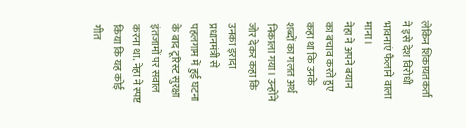लेकिन शिकायतकर्ता ने इसे देश विरोधी भावनाएं फैलाने वाला माना।
नेहा ने अपने बयान का बचाव करते हुए कहा था कि उनके शब्दों का गलत अर्थ निकाला गया। उन्होंने जोर देकर कहा कि उनका इरादा प्रधानमंत्री से पहलगाम में हुई घटना के बाद टूरिस्ट सुरक्षा इंतजामों पर सवाल करना था. नेहा ने स्पष्ट किया कि यह कोई गीत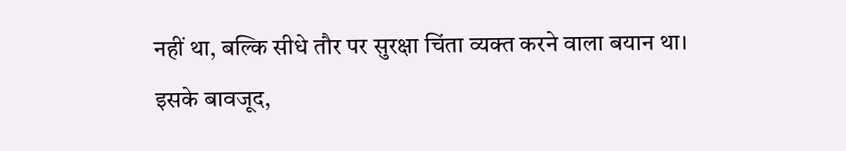नहीं था, बल्कि सीधे तौर पर सुरक्षा चिंता व्यक्त करने वाला बयान था। इसके बावजूद,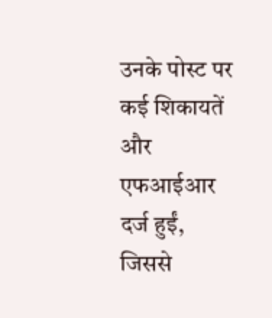उनके पोस्ट पर कई शिकायतें और एफआईआर दर्ज हुईं, जिससे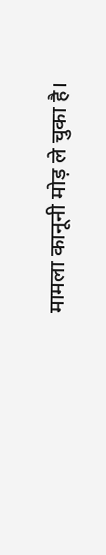मामला कानूनी मोड़ ले चुका है।